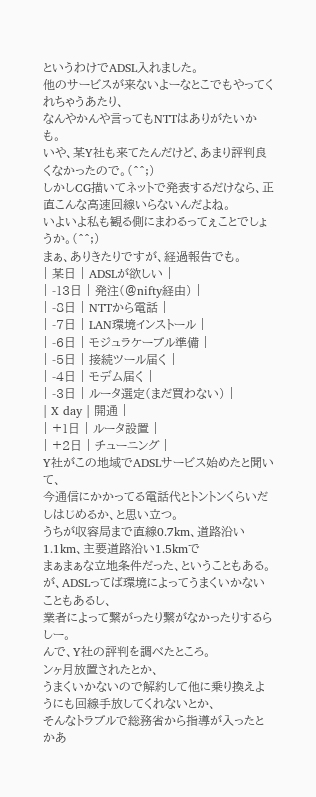というわけでADSL入れました。
他のサービスが来ないよーなとこでもやってくれちゃうあたり、
なんやかんや言ってもNTTはありがたいかも。
いや、某Y社も来てたんだけど、あまり評判良くなかったので。(^^;)
しかしCG描いてネットで発表するだけなら、正直こんな高速回線いらないんだよね。
いよいよ私も観る側にまわるってぇことでしょうか。(^^;)
まぁ、ありきたりですが、経過報告でも。
| 某日 | ADSLが欲しい |
| -13日 | 発注(@nifty経由) |
| -8日 | NTTから電話 |
| -7日 | LAN環境インストール |
| -6日 | モジュラケーブル準備 |
| -5日 | 接続ツール届く |
| -4日 | モデム届く |
| -3日 | ルータ選定(まだ買わない) |
| X day | 開通 |
| +1日 | ルータ設置 |
| +2日 | チューニング |
Y社がこの地域でADSLサービス始めたと聞いて、
今通信にかかってる電話代とトントンくらいだしはじめるか、と思い立つ。
うちが収容局まで直線0.7km、道路沿い1.1km、主要道路沿い1.5kmで
まぁまぁな立地条件だった、ということもある。
が、ADSLってば環境によってうまくいかないこともあるし、
業者によって繋がったり繋がなかったりするらしー。
んで、Y社の評判を調べたところ。
ンヶ月放置されたとか、
うまくいかないので解約して他に乗り換えようにも回線手放してくれないとか、
そんなトラブルで総務省から指導が入ったとかあ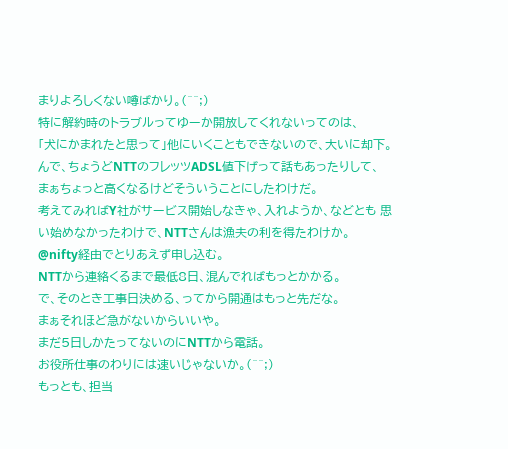まりよろしくない噂ばかり。(^^;)
特に解約時のトラブルってゆーか開放してくれないってのは、
「犬にかまれたと思って」他にいくこともできないので、大いに却下。
んで、ちょうどNTTのフレッツADSL値下げって話もあったりして、
まぁちょっと高くなるけどそういうことにしたわけだ。
考えてみればY社がサービス開始しなきゃ、入れようか、などとも 思い始めなかったわけで、NTTさんは漁夫の利を得たわけか。
@nifty経由でとりあえず申し込む。
NTTから連絡くるまで最低8日、混んでればもっとかかる。
で、そのとき工事日決める、ってから開通はもっと先だな。
まぁそれほど急がないからいいや。
まだ5日しかたってないのにNTTから電話。
お役所仕事のわりには速いじゃないか。(^^;)
もっとも、担当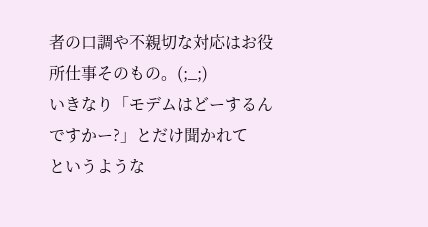者の口調や不親切な対応はお役所仕事そのもの。(;_;)
いきなり「モデムはどーするんですかー?」とだけ聞かれて
というような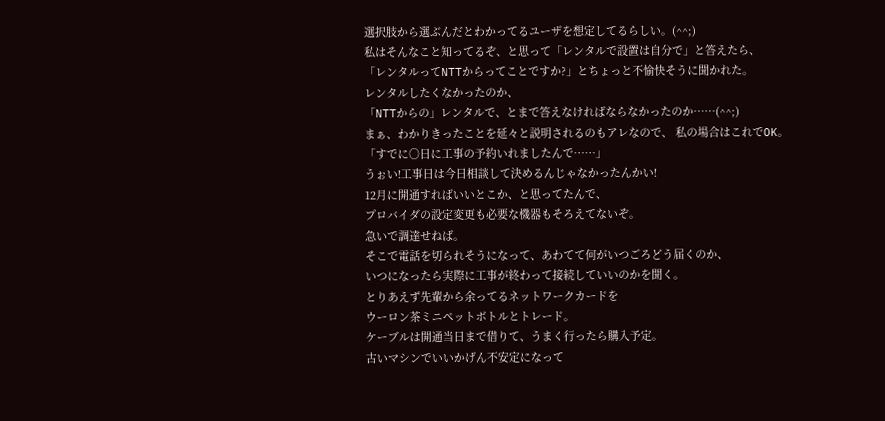選択肢から選ぶんだとわかってるユーザを想定してるらしい。(^^;)
私はそんなこと知ってるぞ、と思って「レンタルで設置は自分で」と答えたら、
「レンタルってNTTからってことですか?」とちょっと不愉快そうに聞かれた。
レンタルしたくなかったのか、
「NTTからの」レンタルで、とまで答えなければならなかったのか……(^^;)
まぁ、わかりきったことを延々と説明されるのもアレなので、 私の場合はこれでOK。
「すでに○日に工事の予約いれましたんで……」
うぉい!工事日は今日相談して決めるんじゃなかったんかい!
12月に開通すればいいとこか、と思ってたんで、
プロバイダの設定変更も必要な機器もそろえてないぞ。
急いで調達せねば。
そこで電話を切られそうになって、あわてて何がいつごろどう届くのか、
いつになったら実際に工事が終わって接続していいのかを聞く。
とりあえず先輩から余ってるネットワークカードを
ウーロン茶ミニペットボトルとトレード。
ケーブルは開通当日まで借りて、うまく行ったら購入予定。
古いマシンでいいかげん不安定になって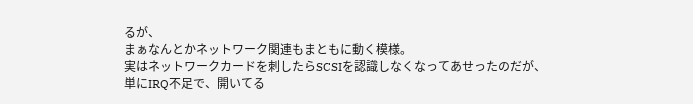るが、
まぁなんとかネットワーク関連もまともに動く模様。
実はネットワークカードを刺したらSCSIを認識しなくなってあせったのだが、
単にIRQ不足で、開いてる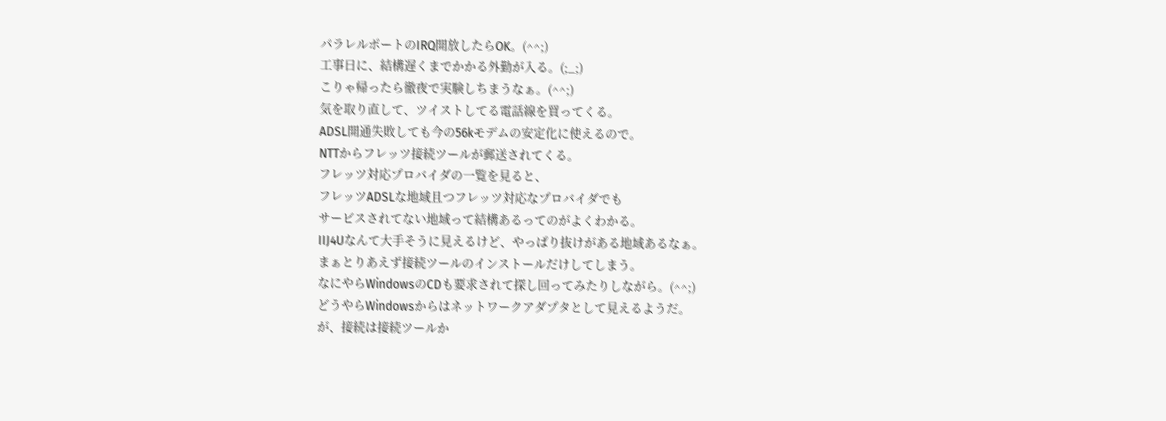パラレルポートのIRQ開放したらOK。(^^;)
工事日に、結構遅くまでかかる外勤が入る。(;_;)
こりゃ帰ったら徹夜で実験しちまうなぁ。(^^;)
気を取り直して、ツイストしてる電話線を買ってくる。
ADSL開通失敗しても今の56kモデムの安定化に使えるので。
NTTからフレッツ接続ツールが郵送されてくる。
フレッツ対応プロバイダの一覧を見ると、
フレッツADSLな地域且つフレッツ対応なプロバイダでも
サービスされてない地域って結構あるってのがよくわかる。
IIJ4Uなんて大手そうに見えるけど、やっぱり抜けがある地域あるなぁ。
まぁとりあえず接続ツールのインストールだけしてしまう。
なにやらWindowsのCDも要求されて探し回ってみたりしながら。(^^;)
どうやらWindowsからはネットワークアダプタとして見えるようだ。
が、接続は接続ツールか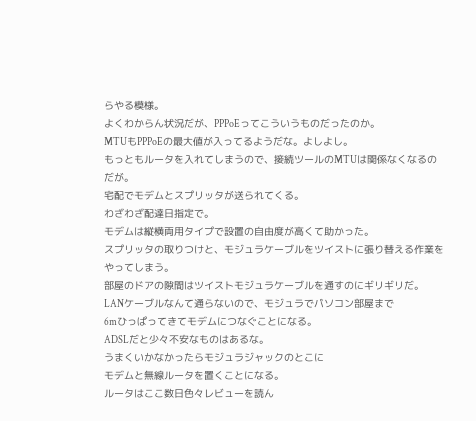らやる模様。
よくわからん状況だが、PPPoEってこういうものだったのか。
MTUもPPPoEの最大値が入ってるようだな。よしよし。
もっともルータを入れてしまうので、接続ツールのMTUは関係なくなるのだが。
宅配でモデムとスプリッタが送られてくる。
わざわざ配達日指定で。
モデムは縦横両用タイプで設置の自由度が高くて助かった。
スプリッタの取りつけと、モジュラケーブルをツイストに張り替える作業を
やってしまう。
部屋のドアの隙間はツイストモジュラケーブルを通すのにギリギリだ。
LANケーブルなんて通らないので、モジュラでパソコン部屋まで
6mひっぱってきてモデムにつなぐことになる。
ADSLだと少々不安なものはあるな。
うまくいかなかったらモジュラジャックのとこに
モデムと無線ルータを置くことになる。
ルータはここ数日色々レビューを読ん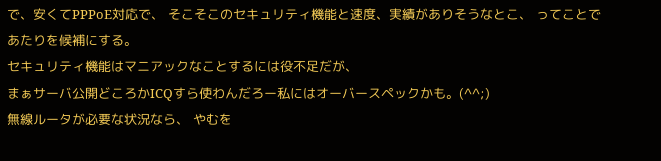で、安くてPPPoE対応で、 そこそこのセキュリティ機能と速度、実績がありそうなとこ、 ってことで
あたりを候補にする。
セキュリティ機能はマニアックなことするには役不足だが、
まぁサーバ公開どころかICQすら使わんだろー私にはオーバースペックかも。(^^;)
無線ルータが必要な状況なら、 やむを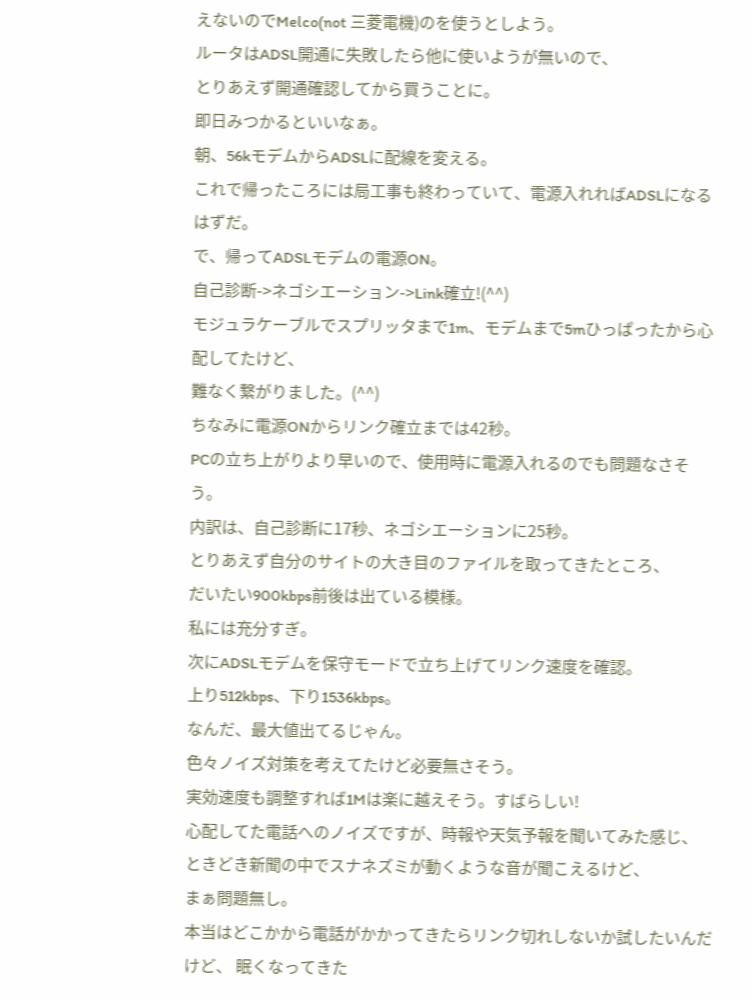えないのでMelco(not 三菱電機)のを使うとしよう。
ルータはADSL開通に失敗したら他に使いようが無いので、
とりあえず開通確認してから買うことに。
即日みつかるといいなぁ。
朝、56kモデムからADSLに配線を変える。
これで帰ったころには局工事も終わっていて、電源入れればADSLになるはずだ。
で、帰ってADSLモデムの電源ON。
自己診断->ネゴシエーション->Link確立!(^^)
モジュラケーブルでスプリッタまで1m、モデムまで5mひっぱったから心配してたけど、
難なく繋がりました。(^^)
ちなみに電源ONからリンク確立までは42秒。
PCの立ち上がりより早いので、使用時に電源入れるのでも問題なさそう。
内訳は、自己診断に17秒、ネゴシエーションに25秒。
とりあえず自分のサイトの大き目のファイルを取ってきたところ、
だいたい900kbps前後は出ている模様。
私には充分すぎ。
次にADSLモデムを保守モードで立ち上げてリンク速度を確認。
上り512kbps、下り1536kbps。
なんだ、最大値出てるじゃん。
色々ノイズ対策を考えてたけど必要無さそう。
実効速度も調整すれば1Mは楽に越えそう。すばらしい!
心配してた電話へのノイズですが、時報や天気予報を聞いてみた感じ、
ときどき新聞の中でスナネズミが動くような音が聞こえるけど、
まぁ問題無し。
本当はどこかから電話がかかってきたらリンク切れしないか試したいんだけど、 眠くなってきた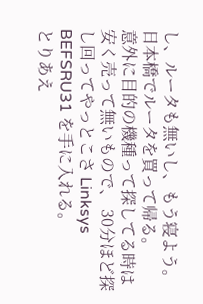し、ルータも無いし、もう寝よう。
日本橋でルータを買って帰る。
意外に目的の機種って探してる時は安く売って無いもので、 30分ほど探し回ってやっとこさ Linksys BEFSRU31 を手に入れる。
とりあえ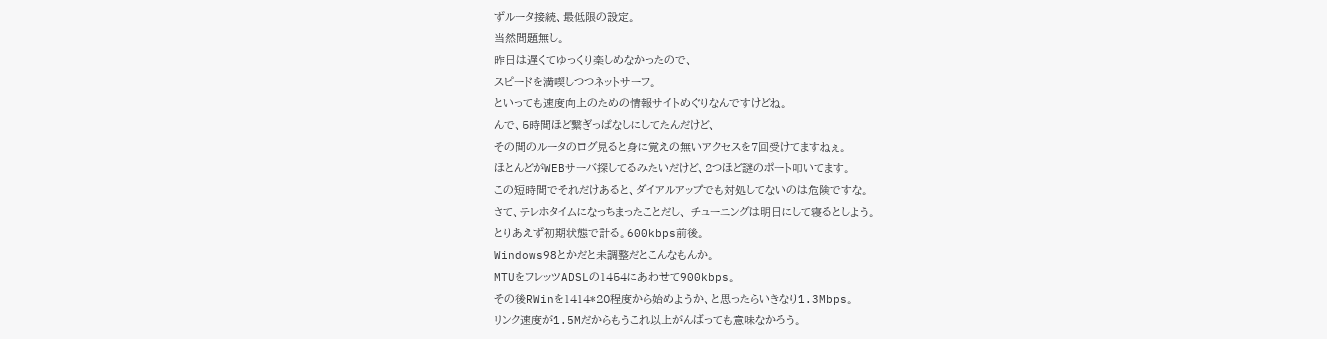ずルータ接続、最低限の設定。
当然問題無し。
昨日は遅くてゆっくり楽しめなかったので、
スピードを満喫しつつネットサーフ。
といっても速度向上のための情報サイトめぐりなんですけどね。
んで、5時間ほど繋ぎっぱなしにしてたんだけど、
その間のルータのログ見ると身に覚えの無いアクセスを7回受けてますねぇ。
ほとんどがWEBサーバ探してるみたいだけど、2つほど謎のポート叩いてます。
この短時間でそれだけあると、ダイアルアップでも対処してないのは危険ですな。
さて、テレホタイムになっちまったことだし、 チューニングは明日にして寝るとしよう。
とりあえず初期状態で計る。600kbps前後。
Windows98とかだと未調整だとこんなもんか。
MTUをフレッツADSLの1454にあわせて900kbps。
その後RWinを1414*20程度から始めようか、と思ったらいきなり1.3Mbps。
リンク速度が1.5Mだからもうこれ以上がんばっても意味なかろう。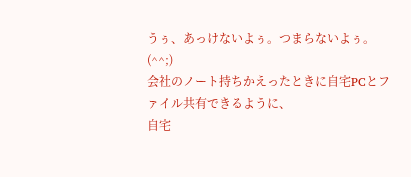うぅ、あっけないよぅ。つまらないよぅ。(^^;)
会社のノート持ちかえったときに自宅PCとファイル共有できるように、
自宅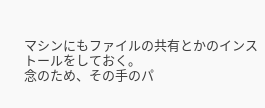マシンにもファイルの共有とかのインストールをしておく。
念のため、その手のパ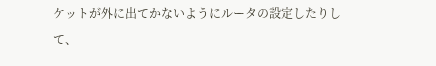ケットが外に出てかないようにルータの設定したりして、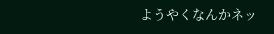ようやくなんかネッ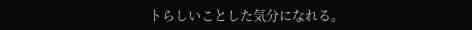トらしいことした気分になれる。